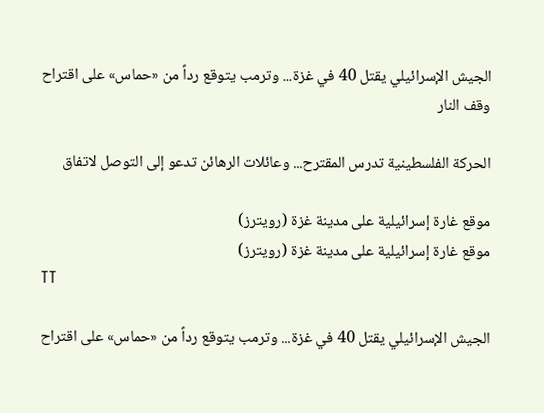الجيش الإسرائيلي يقتل 40 في غزة... وترمب يتوقع رداً من «حماس» على اقتراح وقف النار

الحركة الفلسطينية تدرس المقترح... وعائلات الرهائن تدعو إلى التوصل لاتفاق

موقع غارة إسرائيلية على مدينة غزة (رويترز)
موقع غارة إسرائيلية على مدينة غزة (رويترز)
TT

الجيش الإسرائيلي يقتل 40 في غزة... وترمب يتوقع رداً من «حماس» على اقتراح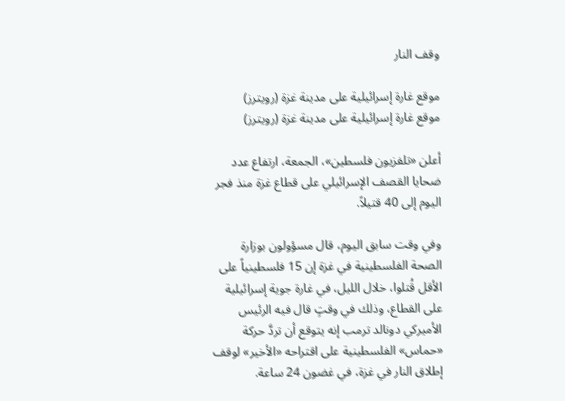وقف النار

موقع غارة إسرائيلية على مدينة غزة (رويترز)
موقع غارة إسرائيلية على مدينة غزة (رويترز)

أعلن «تلفزيون فلسطين»، الجمعة، ارتفاع عدد ضحايا القصف الإسرائيلي على قطاع غزة منذ فجر اليوم إلى 40 قتيلاً.

وفي وقت سابق اليوم، قال مسؤولون بوزارة الصحة الفلسطينية في غزة إن 15 فلسطينياً على الأقل قُتلوا، خلال الليل، في غارة جوية إسرائيلية على القطاع، وذلك في وقتٍ قال فيه الرئيس الأميركي دونالد ترمب إنه يتوقع أن تردَّ حركة «حماس» الفلسطينية على اقتراحه «الأخير» لوقف إطلاق النار في غزة، في غضون 24 ساعة.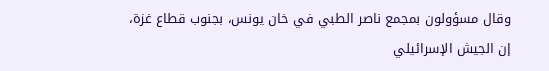وقال مسؤولون بمجمع ناصر الطبي في خان يونس، بجنوب قطاع غزة، إن الجيش الإسرائيلي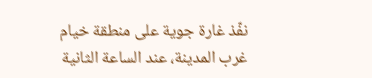نفّذ غارة جوية على منطقة خيام غرب المدينة، عند الساعة الثانية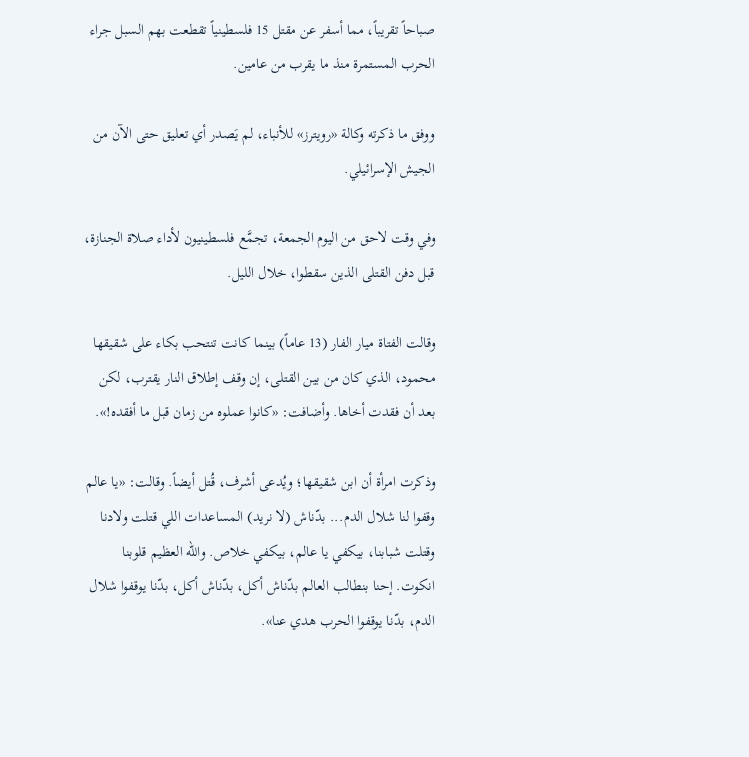صباحاً تقريباً، مما أسفر عن مقتل 15 فلسطينياً تقطعت بهم السبل جراء الحرب المستمرة منذ ما يقرب من عامين.

ووفق ما ذكرته وكالة «رويترز» للأنباء، لم يَصدر أي تعليق حتى الآن من الجيش الإسرائيلي.

وفي وقت لاحق من اليوم الجمعة، تجمَّع فلسطينيون لأداء صلاة الجنازة، قبل دفن القتلى الذين سقطوا، خلال الليل.

وقالت الفتاة ميار الفار (13 عاماً) بينما كانت تنتحب بكاء على شقيقها محمود، الذي كان من بين القتلى، إن وقف إطلاق النار يقترب، لكن بعد أن فقدت أخاها. وأضافت: «كانوا عملوه من زمان قبل ما أفقده!».

وذكرت امرأة أن ابن شقيقها؛ ويُدعى أشرف، قُتل أيضاً. وقالت: «يا عالم وقفوا لنا شلال الدم... بدّناش (لا نريد) المساعدات اللي قتلت ولادنا وقتلت شبابنا، بيكفي يا عالم، بيكفي خلاص. والله العظيم قلوبنا انكوت. إحنا بنطالب العالم بدّناش أكل، بدّناش أكل، بدّنا يوقفوا شلال الدم، بدّنا يوقفوا الحرب هدي عنا».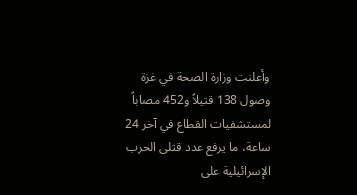وأعلنت وزارة الصحة في غزة وصول 138 قتيلاً و452 مصاباً لمستشفيات القطاع في آخر 24 ساعة، ما يرفع عدد قتلى الحرب الإسرائيلية على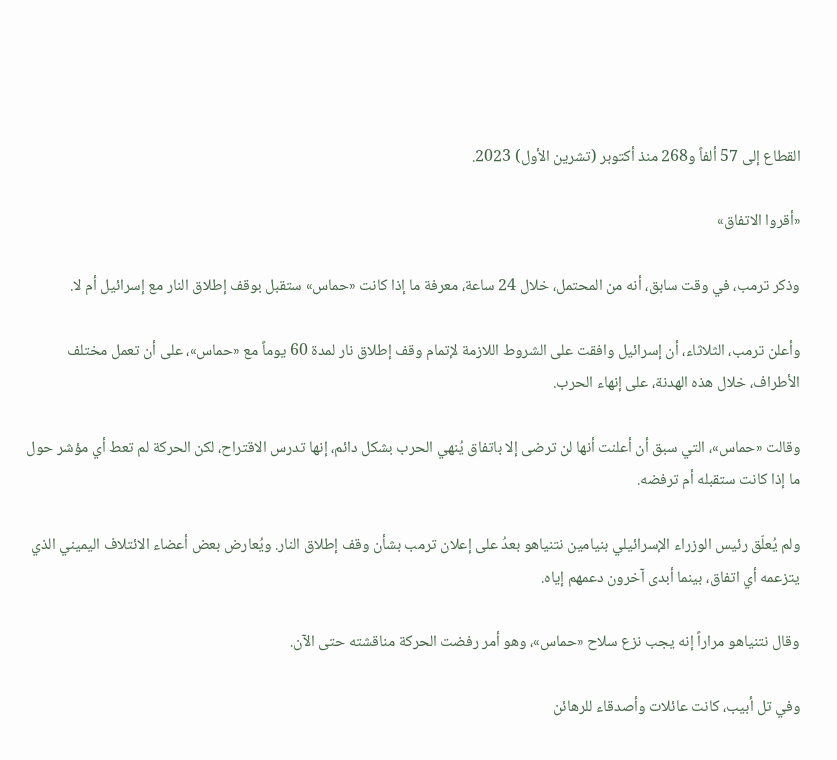القطاع إلى 57 ألفاً و268 منذ أكتوبر (تشرين الأول) 2023.

«أقروا الاتفاق»

وذكر ترمب، في وقت سابق، أنه من المحتمل، خلال 24 ساعة، معرفة ما إذا كانت «حماس» ستقبل بوقف إطلاق النار مع إسرائيل أم لا.

وأعلن ترمب، الثلاثاء، أن إسرائيل وافقت على الشروط اللازمة لإتمام وقف إطلاق نار لمدة 60 يوماً مع «حماس»، على أن تعمل مختلف الأطراف، خلال هذه الهدنة، على إنهاء الحرب.

وقالت «حماس»، التي سبق أن أعلنت أنها لن ترضى إلا باتفاق يُنهي الحرب بشكل دائم، إنها تدرس الاقتراح، لكن الحركة لم تعط أي مؤشر حول ما إذا كانت ستقبله أم ترفضه.

ولم يُعلّق رئيس الوزراء الإسرائيلي بنيامين نتنياهو بعدُ على إعلان ترمب بشأن وقف إطلاق النار. ويُعارض بعض أعضاء الائتلاف اليميني الذي يتزعمه أي اتفاق، بينما أبدى آخرون دعمهم إياه.

وقال نتنياهو مراراً إنه يجب نزع سلاح «حماس»، وهو أمر رفضت الحركة مناقشته حتى الآن.

وفي تل أبيب، كانت عائلات وأصدقاء للرهائن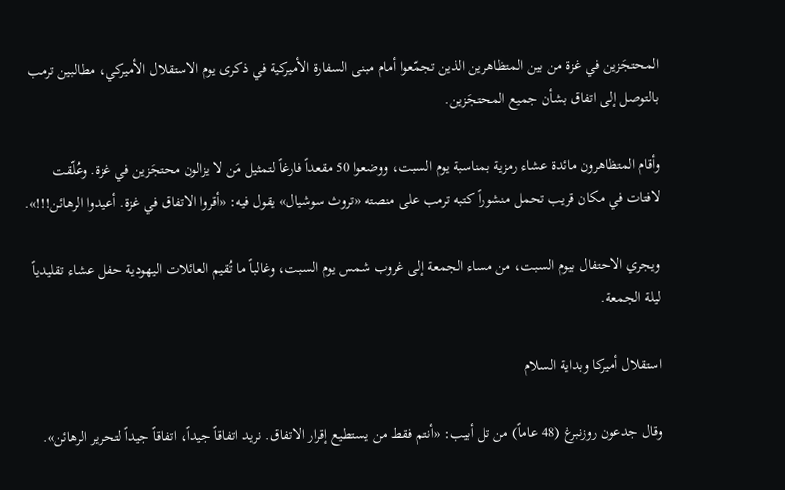المحتجَزين في غزة من بين المتظاهرين الذين تجمّعوا أمام مبنى السفارة الأميركية في ذكرى يوم الاستقلال الأميركي، مطالبين ترمب بالتوصل إلى اتفاق بشأن جميع المحتجَزين.

وأقام المتظاهرون مائدة عشاء رمزية بمناسبة يوم السبت، ووضعوا 50 مقعداً فارغاً لتمثيل مَن لا يزالون محتجَزين في غزة. وعُلّقت لافتات في مكان قريب تحمل منشوراً كتبه ترمب على منصته «تروث سوشيال» يقول فيه: «أقروا الاتفاق في غزة. أعيدوا الرهائن!!!».

ويجري الاحتفال بيوم السبت، من مساء الجمعة إلى غروب شمس يوم السبت، وغالباً ما تُقيم العائلات اليهودية حفل عشاء تقليدياً ليلة الجمعة.

استقلال أميركا وبداية السلام

وقال جدعون روزنبرغ (48 عاماً) من تل أبيب: «أنتم فقط من يستطيع إقرار الاتفاق. نريد اتفاقاً جيداً، اتفاقاً جيداً لتحرير الرهائن».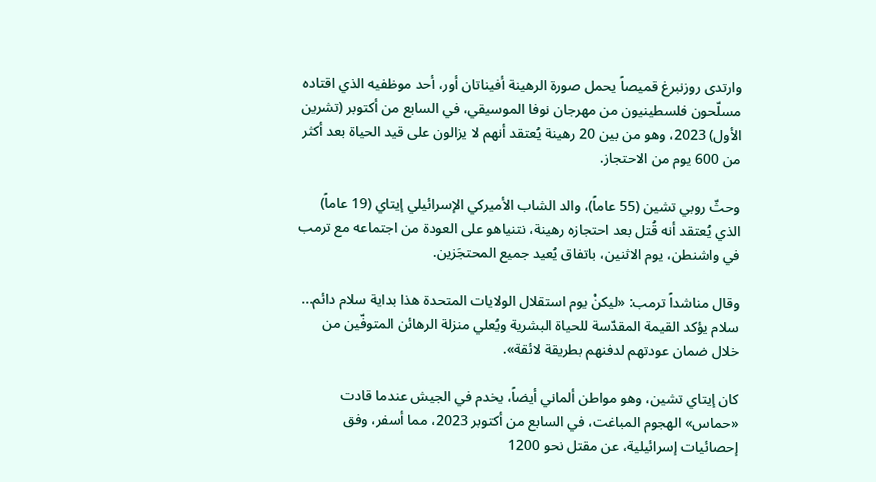وارتدى روزنبرغ قميصاً يحمل صورة الرهينة أفيناتان أور، أحد موظفيه الذي اقتاده مسلّحون فلسطينيون من مهرجان نوفا الموسيقي، في السابع من أكتوبر (تشرين الأول) 2023، وهو من بين 20 رهينة يُعتقد أنهم لا يزالون على قيد الحياة بعد أكثر من 600 يوم من الاحتجاز.

وحثّ روبي تشين (55 عاماً)، والد الشاب الأميركي الإسرائيلي إيتاي (19 عاماً) الذي يُعتقد أنه قُتل بعد احتجازه رهينة، نتنياهو على العودة من اجتماعه مع ترمب في واشنطن، يوم الاثنين، باتفاق يُعيد جميع المحتجَزين.

وقال مناشداً ترمب: «ليكنْ يوم استقلال الولايات المتحدة هذا بداية سلام دائم... سلام يؤكد القيمة المقدّسة للحياة البشرية ويُعلي منزلة الرهائن المتوفّين من خلال ضمان عودتهم لدفنهم بطريقة لائقة».

كان إيتاي تشين، وهو مواطن ألماني أيضاً، يخدم في الجيش عندما قادت «حماس» الهجوم المباغت، في السابع من أكتوبر 2023، مما أسفر، وفق إحصائيات إسرائيلية، عن مقتل نحو 1200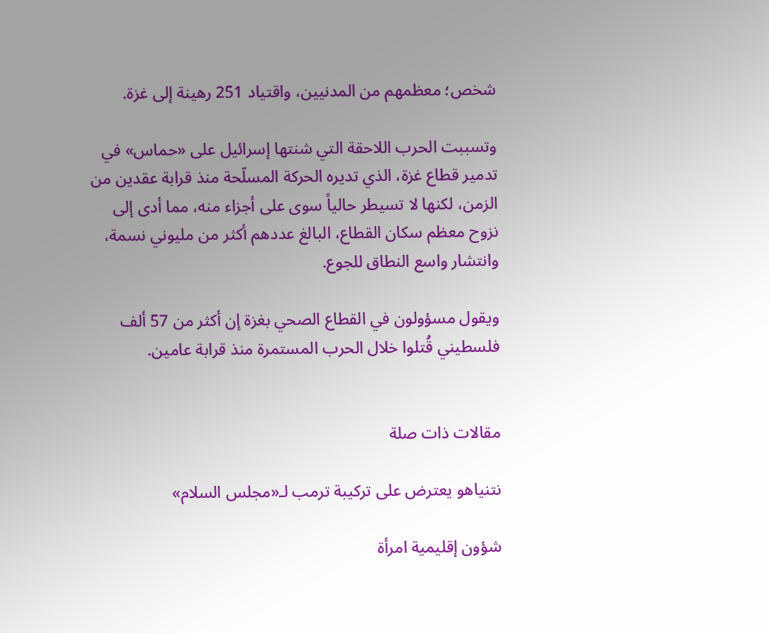شخص؛ معظمهم من المدنيين، واقتياد 251 رهينة إلى غزة.

وتسببت الحرب اللاحقة التي شنتها إسرائيل على «حماس» في تدمير قطاع غزة، الذي تديره الحركة المسلّحة منذ قرابة عقدين من الزمن، لكنها لا تسيطر حالياً سوى على أجزاء منه، مما أدى إلى نزوح معظم سكان القطاع، البالغ عددهم أكثر من مليوني نسمة، وانتشار واسع النطاق للجوع.

ويقول مسؤولون في القطاع الصحي بغزة إن أكثر من 57 ألف فلسطيني قُتلوا خلال الحرب المستمرة منذ قرابة عامين.


مقالات ذات صلة

نتنياهو يعترض على تركيبة ترمب لـ«مجلس السلام»

شؤون إقليمية امرأة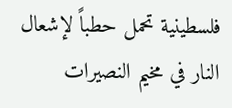فلسطينية تحمل حطباً لإشعال النار في مخيم النصيرات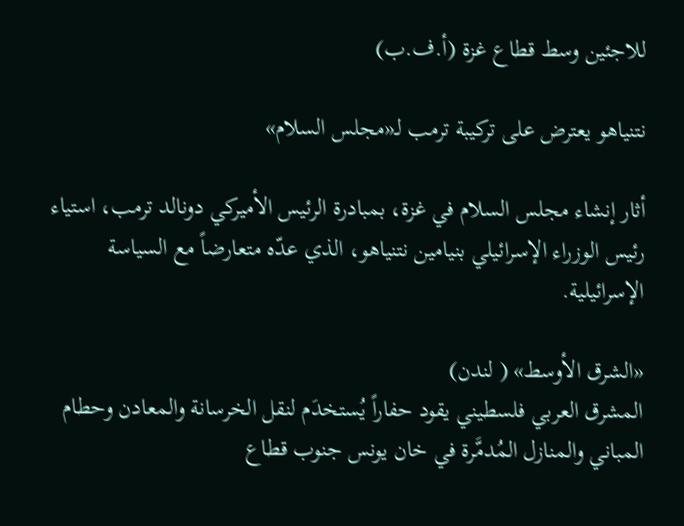للاجئين وسط قطاع غزة (أ.ف.ب)

نتنياهو يعترض على تركيبة ترمب لـ«مجلس السلام»

أثار إنشاء مجلس السلام في غزة، بمبادرة الرئيس الأميركي دونالد ترمب، استياء رئيس الوزراء الإسرائيلي بنيامين نتنياهو، الذي عدّه متعارضاً مع السياسة الإسرائيلية.

«الشرق الأوسط» ( لندن)
المشرق العربي فلسطيني يقود حفاراً يُستخدَم لنقل الخرسانة والمعادن وحطام المباني والمنازل المُدمَّرة في خان يونس جنوب قطاع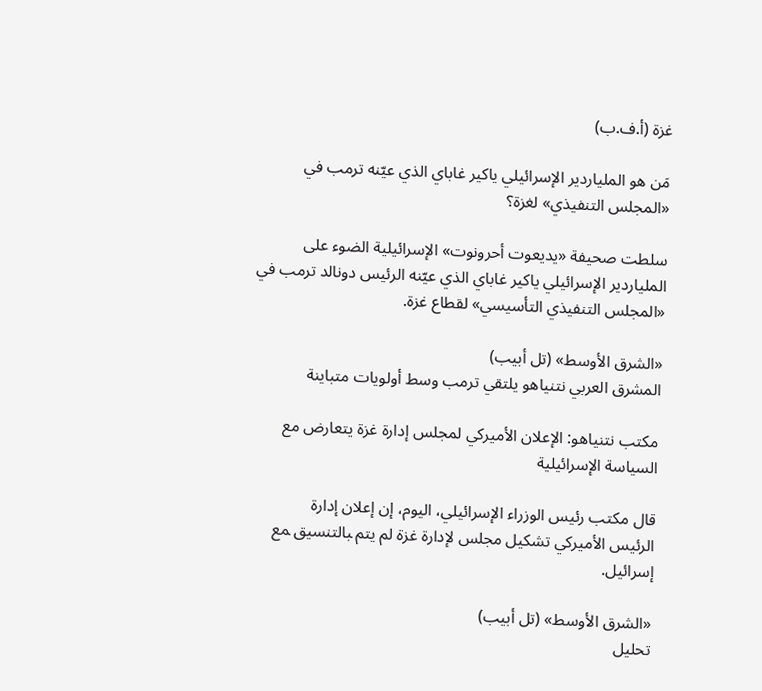غزة (أ.ف.ب)

مَن هو الملياردير الإسرائيلي ياكير غاباي الذي عيّنه ترمب في «المجلس التنفيذي» لغزة؟

سلطت صحيفة «يديعوت أحرونوت» الإسرائيلية الضوء على الملياردير الإسرائيلي ياكير غاباي الذي عيّنه الرئيس دونالد ترمب في «المجلس التنفيذي التأسيسي» لقطاع غزة.

«الشرق الأوسط» (تل أبيب)
المشرق العربي نتنياهو يلتقي ترمب وسط أولويات متباينة

مكتب نتنياهو: الإعلان الأميركي لمجلس إدارة غزة يتعارض مع السياسة الإسرائيلية

قال مكتب رئيس الوزراء الإسرائيلي، ‌اليوم، ‌إن إعلان إدارة الرئيس ‌الأميركي تشكيل مجلس لإدارة غزة ‌لم يتم ‍بالتنسيق ‍مع إسرائيل.

«الشرق الأوسط» (تل أبيب)
تحليل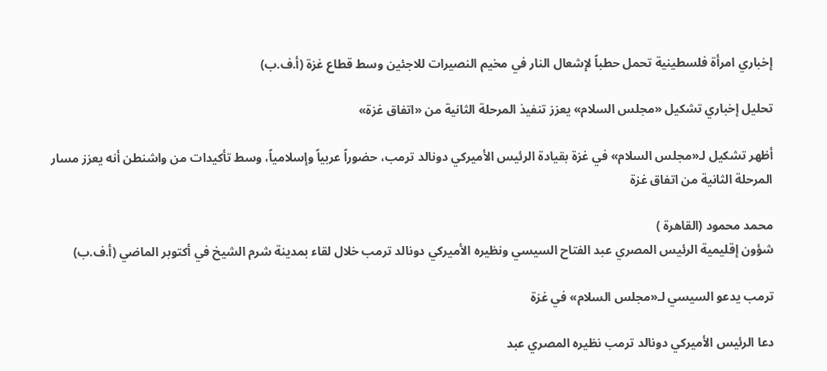إخباري امرأة فلسطينية تحمل حطباً لإشعال النار في مخيم النصيرات للاجئين وسط قطاع غزة (أ.ف.ب)

تحليل إخباري تشكيل «مجلس السلام» يعزز تنفيذ المرحلة الثانية من «اتفاق غزة»

أظهر تشكيل لـ«مجلس السلام» في غزة بقيادة الرئيس الأميركي دونالد ترمب، حضوراً عربياً وإسلامياً، وسط تأكيدات من واشنطن أنه يعزز مسار المرحلة الثانية من اتفاق غزة

محمد محمود (القاهرة )
شؤون إقليمية الرئيس المصري عبد الفتاح السيسي ونظيره الأميركي دونالد ترمب خلال لقاء بمدينة شرم الشيخ في أكتوبر الماضي (أ.ف.ب)

ترمب يدعو السيسي لـ«مجلس السلام» في غزة

دعا الرئيس الأميركي دونالد ترمب نظيره المصري عبد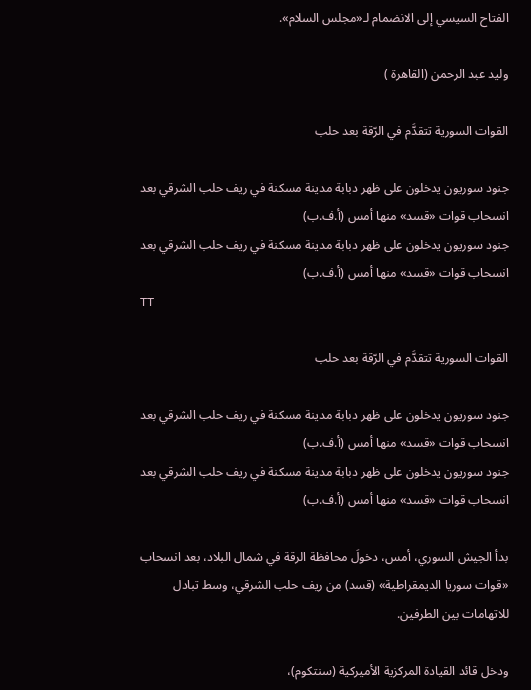الفتاح السيسي إلى الانضمام لـ«مجلس السلام».

وليد عبد الرحمن (القاهرة )

القوات السورية تتقدَّم في الرّقة بعد حلب

جنود سوريون يدخلون على ظهر دبابة مدينة مسكنة في ريف حلب الشرقي بعد انسحاب قوات «قسد» منها أمس (أ.ف.ب)
جنود سوريون يدخلون على ظهر دبابة مدينة مسكنة في ريف حلب الشرقي بعد انسحاب قوات «قسد» منها أمس (أ.ف.ب)
TT

القوات السورية تتقدَّم في الرّقة بعد حلب

جنود سوريون يدخلون على ظهر دبابة مدينة مسكنة في ريف حلب الشرقي بعد انسحاب قوات «قسد» منها أمس (أ.ف.ب)
جنود سوريون يدخلون على ظهر دبابة مدينة مسكنة في ريف حلب الشرقي بعد انسحاب قوات «قسد» منها أمس (أ.ف.ب)

بدأ الجيش السوري، أمس، دخولَ محافظة الرقة في شمال البلاد، بعد انسحاب «قوات سوريا الديمقراطية» (قسد) من ريف حلب الشرقي، وسط تبادل للاتهامات بين الطرفين.

ودخل قائد القيادة المركزية الأميركية (سنتكوم)،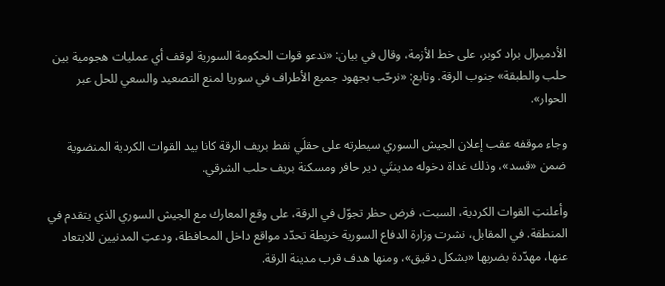الأدميرال براد كوبر، على خط الأزمة، وقال في بيان: «ندعو قوات الحكومة السورية لوقف أي عمليات هجومية بين حلب والطبقة» جنوب الرقة. وتابع: «نرحّب بجهود جميع الأطراف في سوريا لمنع التصعيد والسعي للحل عبر الحوار».

وجاء موقفه عقب إعلان الجيش السوري سيطرته على حقلَي نفط بريف الرقة كانا بيد القوات الكردية المنضوية ضمن «قسد»، وذلك غداة دخوله مدينتَي دير حافر ومسكنة بريف حلب الشرقي.

وأعلنتِ القوات الكردية، السبت، فرض حظر تجوّل في الرقة، على وقع المعارك مع الجيش السوري الذي يتقدم في المنطقة. في المقابل، نشرت وزارة الدفاع السورية خريطة تحدّد مواقع داخل المحافظة، ودعتِ المدنيين للابتعاد عنها، مهدّدة بضربها «بشكل دقيق»، ومنها هدف قرب مدينة الرقة.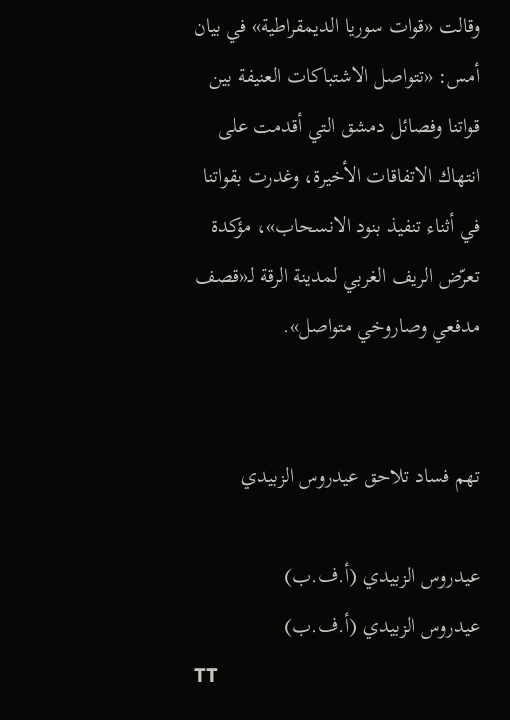وقالت «قوات سوريا الديمقراطية» في بيان أمس: «تتواصل الاشتباكات العنيفة بين قواتنا وفصائل دمشق التي أقدمت على انتهاك الاتفاقات الأخيرة، وغدرت بقواتنا في أثناء تنفيذ بنود الانسحاب»، مؤكدة تعرّض الريف الغربي لمدينة الرقة لـ«قصف مدفعي وصاروخي متواصل».


تهم فساد تلاحق عيدروس الزبيدي

عيدروس الزبيدي (أ.ف.ب)
عيدروس الزبيدي (أ.ف.ب)
TT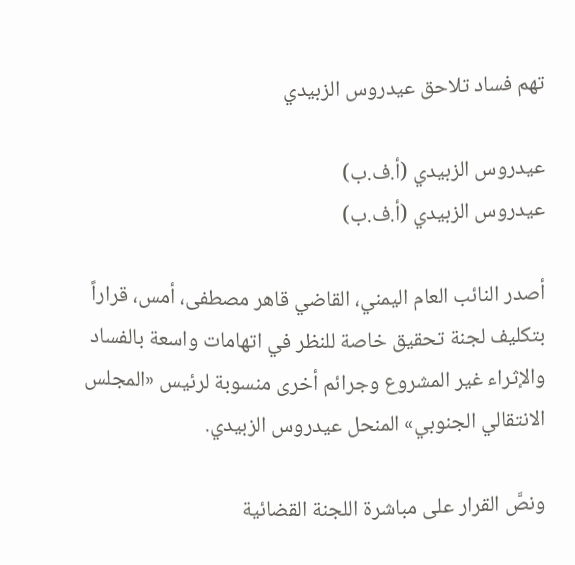تهم فساد تلاحق عيدروس الزبيدي

عيدروس الزبيدي (أ.ف.ب)
عيدروس الزبيدي (أ.ف.ب)

أصدر النائب العام اليمني، القاضي قاهر مصطفى، أمس، قراراً بتكليف لجنة تحقيق خاصة للنظر في اتهامات واسعة بالفساد والإثراء غير المشروع وجرائم أخرى منسوبة لرئيس «المجلس الانتقالي الجنوبي» المنحل عيدروس الزبيدي.

ونصَّ القرار على مباشرة اللجنة القضائية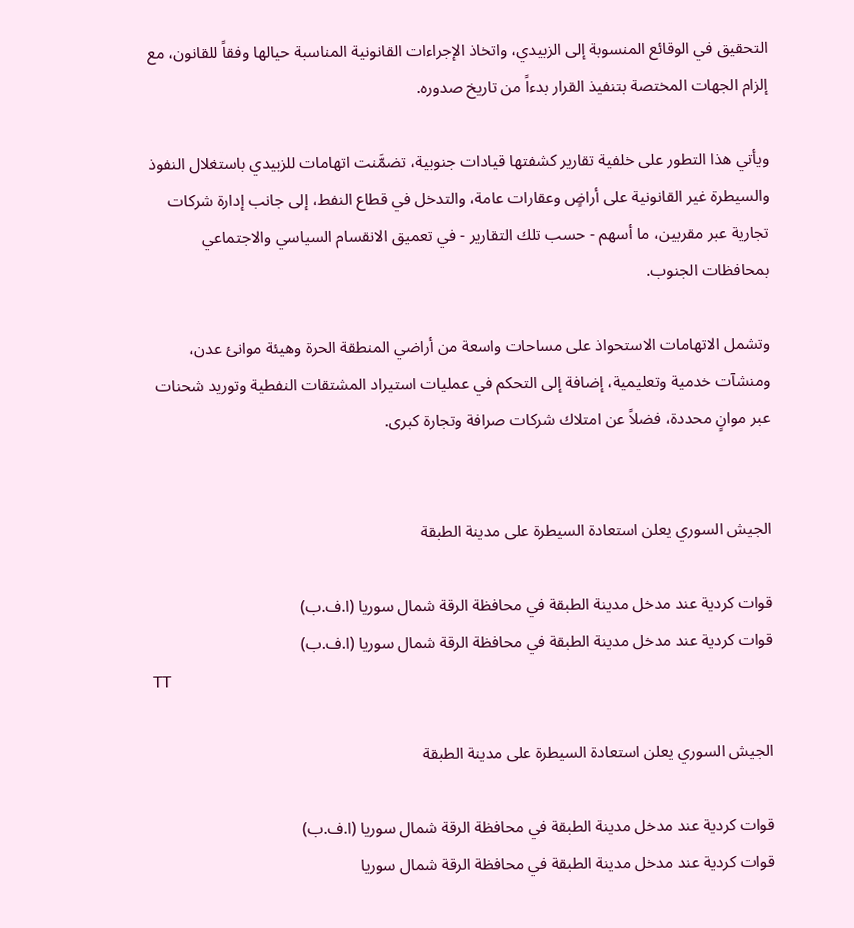التحقيق في الوقائع المنسوبة إلى الزبيدي، واتخاذ الإجراءات القانونية المناسبة حيالها وفقاً للقانون، مع إلزام الجهات المختصة بتنفيذ القرار بدءاً من تاريخ صدوره.

ويأتي هذا التطور على خلفية تقارير كشفتها قيادات جنوبية، تضمَّنت اتهامات للزبيدي باستغلال النفوذ والسيطرة غير القانونية على أراضٍ وعقارات عامة، والتدخل في قطاع النفط، إلى جانب إدارة شركات تجارية عبر مقربين، ما أسهم - حسب تلك التقارير - في تعميق الانقسام السياسي والاجتماعي بمحافظات الجنوب.

وتشمل الاتهامات الاستحواذ على مساحات واسعة من أراضي المنطقة الحرة وهيئة موانئ عدن، ومنشآت خدمية وتعليمية، إضافة إلى التحكم في عمليات استيراد المشتقات النفطية وتوريد شحنات عبر موانٍ محددة، فضلاً عن امتلاك شركات صرافة وتجارة كبرى.


الجيش السوري يعلن استعادة السيطرة على مدينة الطبقة

قوات كردية عند مدخل مدينة الطبقة في محافظة الرقة شمال سوريا (ا.ف.ب)
قوات كردية عند مدخل مدينة الطبقة في محافظة الرقة شمال سوريا (ا.ف.ب)
TT

الجيش السوري يعلن استعادة السيطرة على مدينة الطبقة

قوات كردية عند مدخل مدينة الطبقة في محافظة الرقة شمال سوريا (ا.ف.ب)
قوات كردية عند مدخل مدينة الطبقة في محافظة الرقة شمال سوريا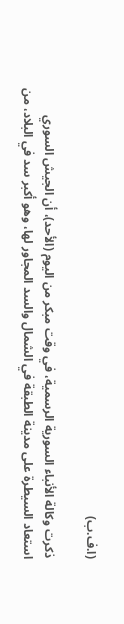(ا.ف.ب)

ذكرت وكالة الأنباء السورية الرسمية، في وقت مبكر من اليوم (الأحد)، ‌أن ‌الجيش ‌السوري استعاد السيطرة على ‌مدينة الطبقة في الشمال والسد المجاور لها، وهو أكبر سد في البلاد، ‌من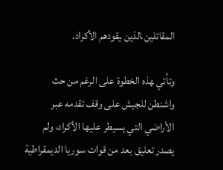المقاتلين ‍الذين ‍يقودهم الأكراد.

وتأتي ‍هذه الخطوة على الرغم من حث واشنطن للجيش على وقف تقدمه عبر الأراضي التي يسيطر عليها الأكراد، ولم يصدر تعليق بعد من قوات سوريا الديمقراطية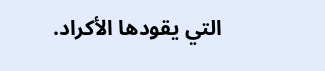التي ‌يقودها الأكراد.